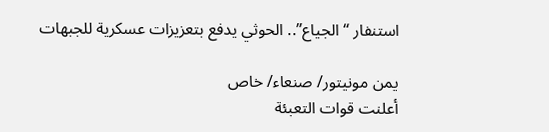استنفار “الجياع”.. الحوثي يدفع بتعزيزات عسكرية للجبهات

يمن مونيتور/ صنعاء/ خاص
أعلنت قوات التعبئة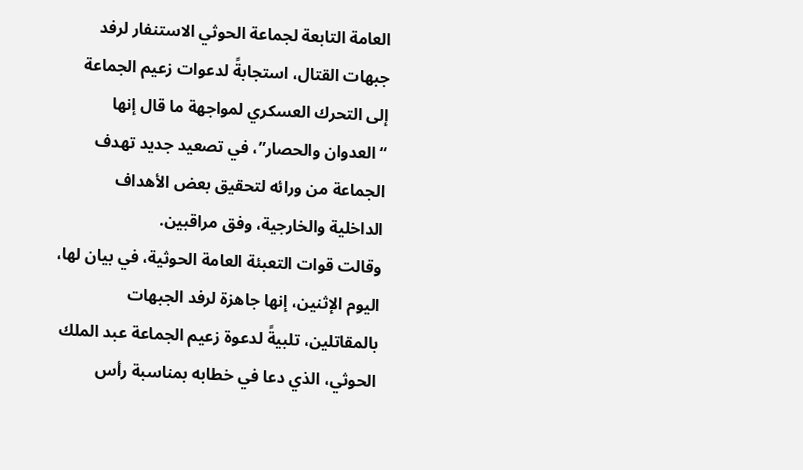العامة التابعة لجماعة الحوثي الاستنفار لرفد جبهات القتال، استجابةً لدعوات زعيم الجماعة إلى التحرك العسكري لمواجهة ما قال إنها “العدوان والحصار”، في تصعيد جديد تهدف الجماعة من ورائه لتحقيق بعض الأهداف الداخلية والخارجية، وفق مراقبين.
وقالت قوات التعبئة العامة الحوثية، في بيان لها، اليوم الإثنين، إنها جاهزة لرفد الجبهات بالمقاتلين، تلبيةً لدعوة زعيم الجماعة عبد الملك الحوثي، الذي دعا في خطابه بمناسبة رأس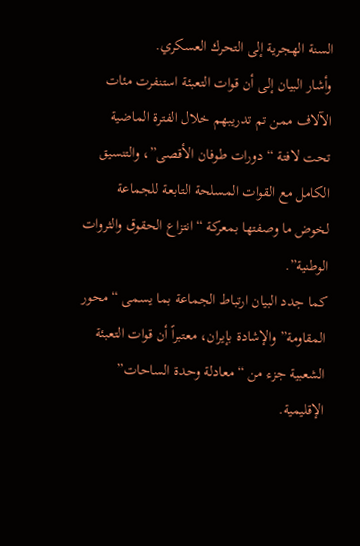السنة الهجرية إلى التحرك العسكري.
وأشار البيان إلى أن قوات التعبئة استنفرت مئات الآلاف ممن تم تدريبهم خلال الفترة الماضية تحت لافتة “دورات طوفان الأقصى”، والتنسيق الكامل مع القوات المسلحة التابعة للجماعة لخوض ما وصفتها بمعركة “انتزاع الحقوق والثروات الوطنية”.
كما جدد البيان ارتباط الجماعة بما يسمى “محور المقاومة” والإشادة بإيران، معتبراً أن قوات التعبئة الشعبية جزء من “معادلة وحدة الساحات” الإقليمية.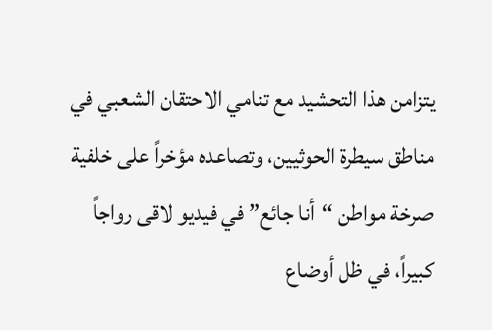يتزامن هذا التحشيد مع تنامي الاحتقان الشعبي في مناطق سيطرة الحوثيين، وتصاعده مؤخراً على خلفية صرخة مواطن “أنا جائع” في فيديو لاقى رواجاً كبيراً، في ظل أوضاع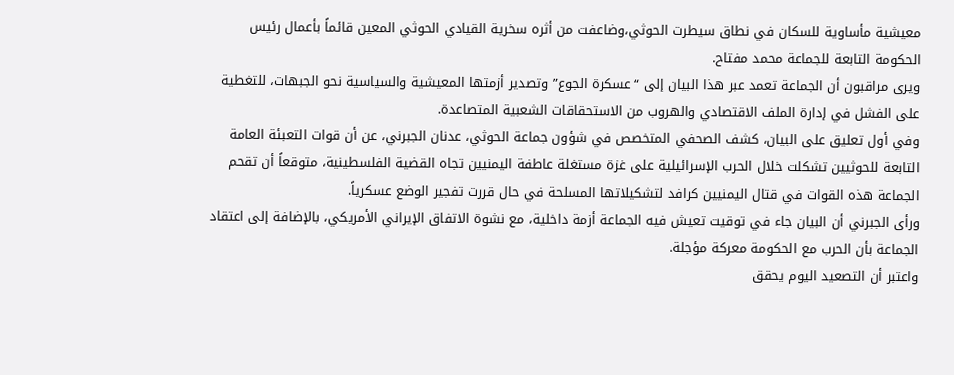معيشية مأساوية للسكان في نطاق سيطرت الحوثي،وضاعفت من أثره سخرية القيادي الحوثي المعين قائماً بأعمال رئيس الحكومة التابعة للجماعة محمد مفتاح.
ويرى مراقبون أن الجماعة تعمد عبر هذا البيان إلى “عسكرة الجوع” وتصدير أزمتها المعيشية والسياسية نحو الجبهات، للتغطية على الفشل في إدارة الملف الاقتصادي والهروب من الاستحقاقات الشعبية المتصاعدة.
وفي أول تعليق على البيان، كشف الصحفي المتخصص في شؤون جماعة الحوثي، عدنان الجبرني، عن أن قوات التعبئة العامة التابعة للحوثيين تشكلت خلال الحرب الإسرائيلية على غزة مستغلة عاطفة اليمنيين تجاه القضية الفلسطينية، متوقعاً أن تقحم الجماعة هذه القوات في قتال اليمنيين كرافد لتشكيلاتها المسلحة في حال قررت تفجير الوضع عسكرياً.
ورأى الجبرني أن البيان جاء في توقيت تعيش فيه الجماعة أزمة داخلية، مع نشوة الاتفاق الإيراني الأمريكي، بالإضافة إلى اعتقاد الجماعة بأن الحرب مع الحكومة معركة مؤجلة.
واعتبر أن التصعيد اليوم يحقق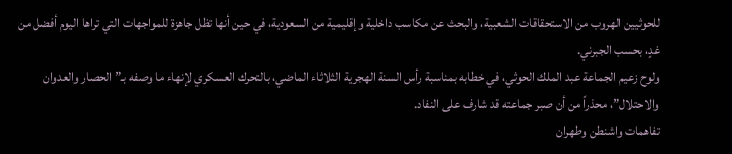للحوثيين الهروب من الاستحقاقات الشعبية، والبحث عن مكاسب داخلية وإقليمية من السعودية، في حين أنها تظل جاهزة للمواجهات التي تراها اليوم أفضل من غدٍ، بحسب الجبرني.
ولوح زعيم الجماعة عبد الملك الحوثي، في خطابه بمناسبة رأس السنة الهجرية الثلاثاء الماضي، بالتحرك العسكري لإنهاء ما وصفه بـ”الحصار والعدوان والاحتلال”، محذراً من أن صبر جماعته قد شارف على النفاد.
تفاهمات واشنطن وطهران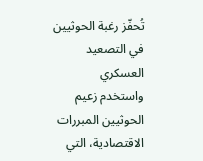تُحفّز رغبة الحوثيين في التصعيد العسكري
واستخدم زعيم الحوثيين المبررات الاقتصادية، التي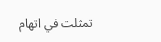تمثلت في اتهام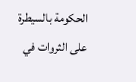الحكومة بالسيطرة على الثروات في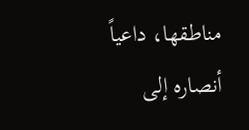مناطقها، داعياً أنصاره إلى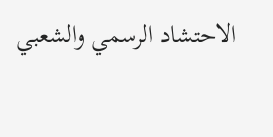الاحتشاد الرسمي والشعبي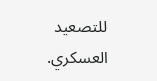للتصعيد العسكري.